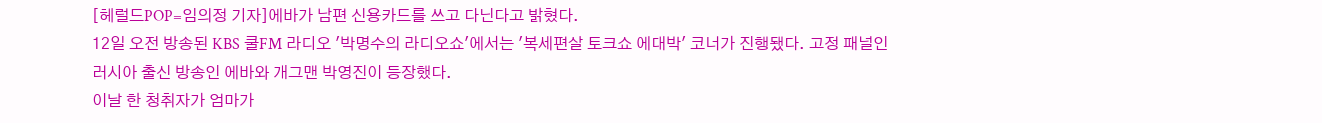[헤럴드POP=임의정 기자]에바가 남편 신용카드를 쓰고 다닌다고 밝혔다.
12일 오전 방송된 KBS 쿨FM 라디오 '박명수의 라디오쇼'에서는 '복세편살 토크쇼 에대박' 코너가 진행됐다. 고정 패널인 러시아 출신 방송인 에바와 개그맨 박영진이 등장했다.
이날 한 청취자가 엄마가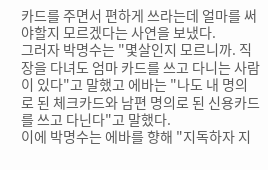카드를 주면서 편하게 쓰라는데 얼마를 써야할지 모르겠다는 사연을 보냈다.
그러자 박명수는 "몇살인지 모르니까. 직장을 다녀도 엄마 카드를 쓰고 다니는 사람이 있다"고 말했고 에바는 "나도 내 명의로 된 체크카드와 남편 명의로 된 신용카드를 쓰고 다닌다"고 말했다.
이에 박명수는 에바를 향해 "지독하자 지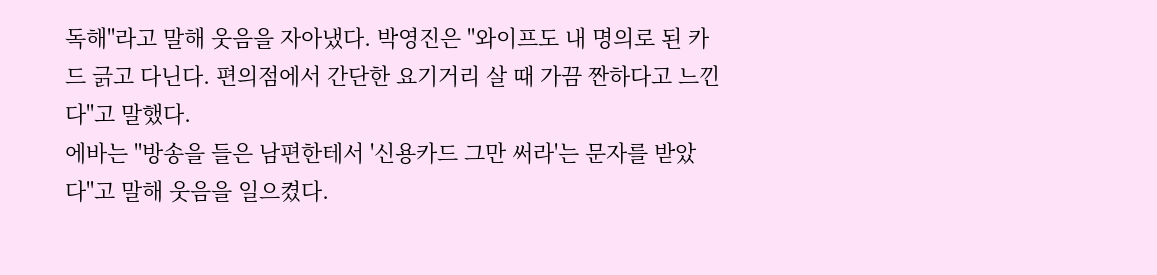독해"라고 말해 웃음을 자아냈다. 박영진은 "와이프도 내 명의로 된 카드 긁고 다닌다. 편의점에서 간단한 요기거리 살 때 가끔 짠하다고 느낀다"고 말했다.
에바는 "방송을 들은 남편한테서 '신용카드 그만 써라'는 문자를 받았다"고 말해 웃음을 일으켰다.